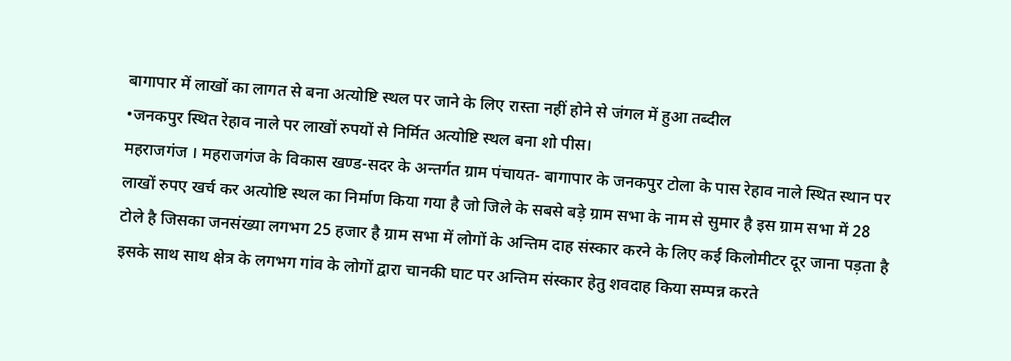बागापार में लाखों का लागत से बना अत्योष्टि स्थल पर जाने के लिए रास्ता नहीं होने से जंगल में हुआ तब्दील
•जनकपुर स्थित रेहाव नाले पर लाखों रुपयों से निर्मित अत्योष्टि स्थल बना शो पीस।
महराजगंज । महराजगंज के विकास खण्ड-सदर के अन्तर्गत ग्राम पंचायत- बागापार के जनकपुर टोला के पास रेहाव नाले स्थित स्थान पर लाखों रुपए खर्च कर अत्योष्टि स्थल का निर्माण किया गया है जो जिले के सबसे बड़े ग्राम सभा के नाम से सुमार है इस ग्राम सभा में 28 टोले है जिसका जनसंख्या लगभग 25 हजार है ग्राम सभा में लोगों के अन्तिम दाह संस्कार करने के लिए कई किलोमीटर दूर जाना पड़ता है इसके साथ साथ क्षेत्र के लगभग गांव के लोगों द्वारा चानकी घाट पर अन्तिम संस्कार हेतु शवदाह किया सम्पन्न करते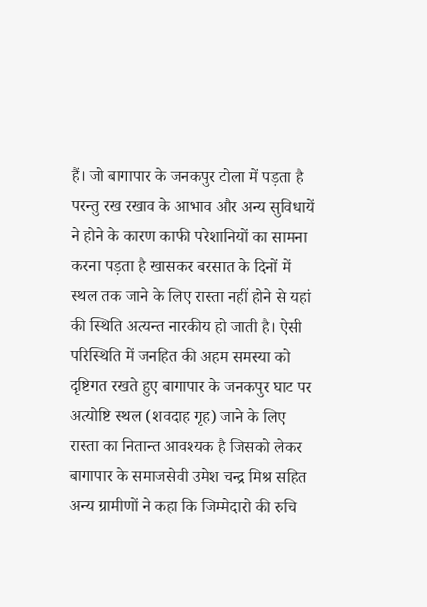हैं। जो बागापार के जनकपुर टोला में पड़ता है परन्तु रख रखाव के आभाव और अन्य सुविधायें ने होने के कारण काफी परेशानियों का सामना करना पड़ता है खासकर बरसात के दिनों में स्थल तक जाने के लिए रास्ता नहीं होने से यहां की स्थिति अत्यन्त नारकीय हो जाती है। ऐसी परिस्थिति में जनहित की अहम समस्या को दृष्टिगत रखते हुए बागापार के जनकपुर घाट पर अत्योष्टि स्थल (शवदाह गृह) जाने के लिए रास्ता का नितान्त आवश्यक है जिसको लेकर बागापार के समाजसेवी उमेश चन्द्र मिश्र सहित अन्य ग्रामीणों ने कहा कि जिम्मेदारो की रुचि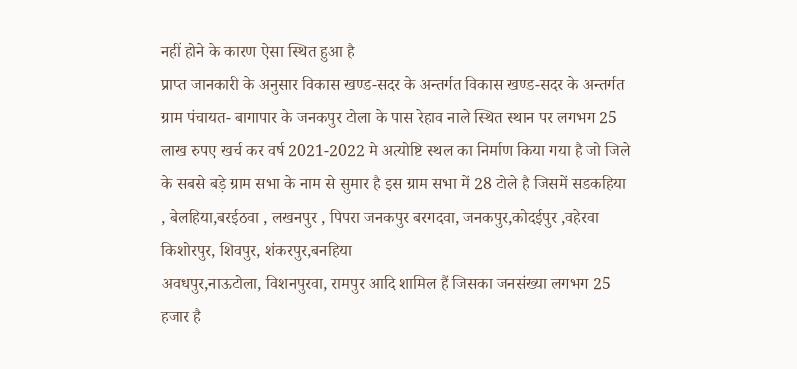नहीं होने के कारण ऐसा स्थित हुआ है
प्राप्त जानकारी के अनुसार विकास खण्ड-सदर के अन्तर्गत विकास खण्ड-सदर के अन्तर्गत ग्राम पंचायत- बागापार के जनकपुर टोला के पास रेहाव नाले स्थित स्थान पर लगभग 25 लाख रुपए खर्च कर वर्ष 2021-2022 मे अत्योष्टि स्थल का निर्माण किया गया है जो जिले के सबसे बड़े ग्राम सभा के नाम से सुमार है इस ग्राम सभा में 28 टोले है जिसमें सडकहिया , बेलहिया,बरईठवा , लखनपुर , पिपरा जनकपुर बरगदवा, जनकपुर,कोदईपुर ,वहेरवा किशोरपुर, शिवपुर, शंकरपुर,बनहिया
अवधपुर,नाऊटोला, विशनपुरवा, रामपुर आदि शामिल हैं जिसका जनसंख्या लगभग 25 हजार है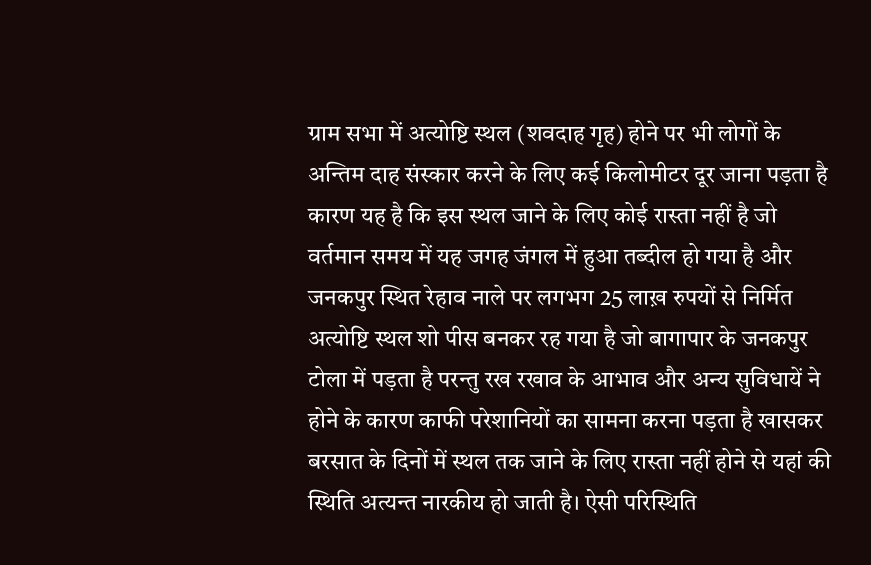ग्राम सभा में अत्योष्टि स्थल (शवदाह गृह) होने पर भी लोगों के अन्तिम दाह संस्कार करने के लिए कई किलोमीटर दूर जाना पड़ता है कारण यह है कि इस स्थल जाने के लिए कोई रास्ता नहीं है जो वर्तमान समय में यह जगह जंगल में हुआ तब्दील हो गया है और जनकपुर स्थित रेहाव नाले पर लगभग 25 लाख़ रुपयों से निर्मित अत्योष्टि स्थल शो पीस बनकर रह गया है जो बागापार के जनकपुर टोला में पड़ता है परन्तु रख रखाव के आभाव और अन्य सुविधायें ने होने के कारण काफी परेशानियों का सामना करना पड़ता है खासकर बरसात के दिनों में स्थल तक जाने के लिए रास्ता नहीं होने से यहां की स्थिति अत्यन्त नारकीय हो जाती है। ऐसी परिस्थिति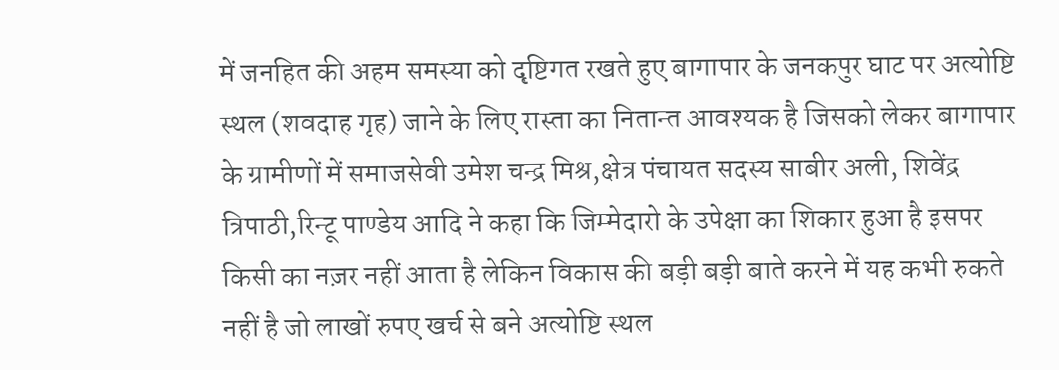में जनहित की अहम समस्या को दृष्टिगत रखते हुए बागापार के जनकपुर घाट पर अत्योष्टि स्थल (शवदाह गृह) जाने के लिए रास्ता का नितान्त आवश्यक है जिसको लेकर बागापार के ग्रामीणों में समाजसेवी उमेश चन्द्र मिश्र,क्षेत्र पंचायत सदस्य साबीर अली, शिवेंद्र त्रिपाठी,रिन्टू पाण्डेय आदि ने कहा कि जिम्मेदारो के उपेक्षा का शिकार हुआ है इसपर किसी का नज़र नहीं आता है लेकिन विकास की बड़ी बड़ी बाते करने में यह कभी रुकते नहीं है जो लाखों रुपए खर्च से बने अत्योष्टि स्थल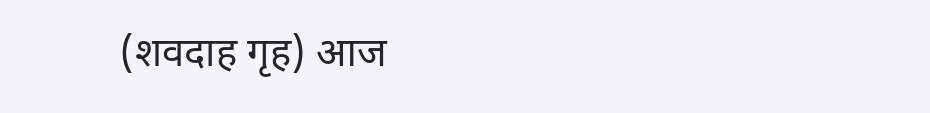(शवदाह गृह) आज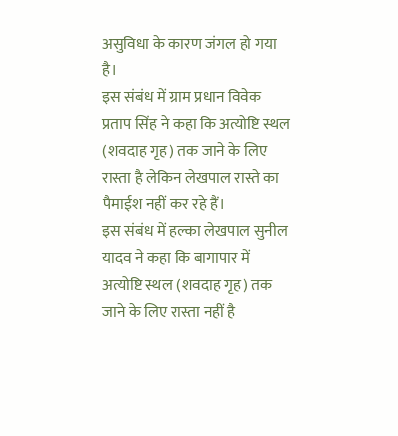असुविधा के कारण जंगल हो गया है।
इस संबंध में ग्राम प्रधान विवेक प्रताप सिंह ने कहा कि अत्योष्टि स्थल (शवदाह गृह) तक जाने के लिए रास्ता है लेकिन लेखपाल रास्ते का पैमाईश नहीं कर रहे हैं।
इस संबंध में हल्का लेखपाल सुनील यादव ने कहा कि बागापार में
अत्योष्टि स्थल (शवदाह गृह) तक जाने के लिए रास्ता नहीं है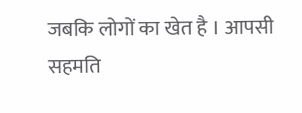जबकि लोगों का खेत है । आपसी सहमति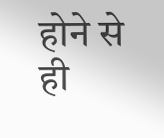होने से ही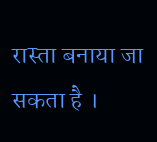रास्ता बनाया जा सकता है ।